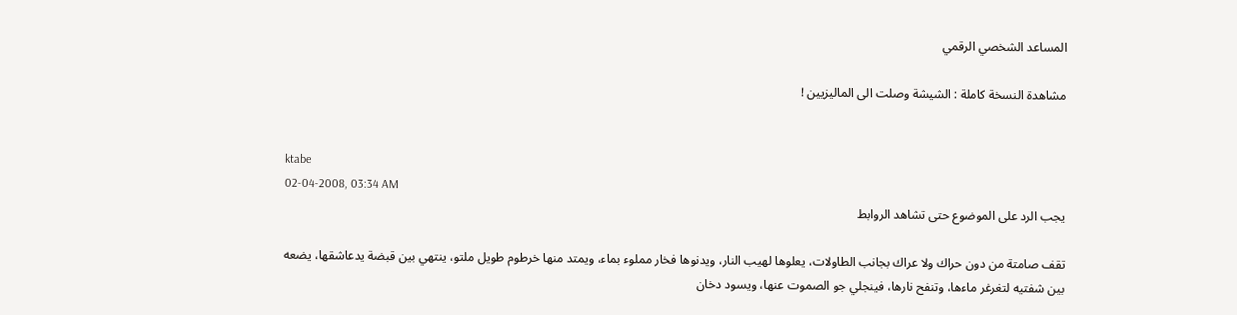المساعد الشخصي الرقمي

مشاهدة النسخة كاملة : الشيشة وصلت الى الماليزيين !


ktabe
02-04-2008, 03:34 AM
يجب الرد على الموضوع حتى تشاهد الروابط

تقف صامتة من دون حراك ولا عراك بجانب الطاولات، يعلوها لهيب النار، ويدنوها فخار مملوء بماء، ويمتد منها خرطوم طويل ملتو، ينتهي بين قبضة يدعاشقها، يضعه بين شفتيه لتغرغر ماءها، وتنفح نارها، فينجلي جو الصموت عنها، ويسود دخان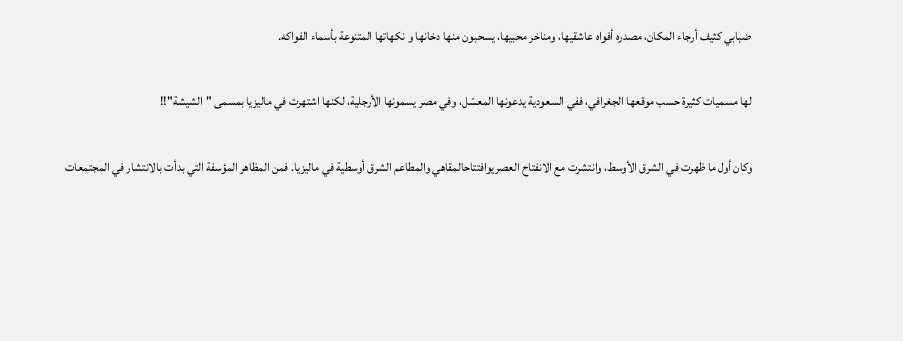ضبابي كثيف أرجاء المكان، مصدره أفواه عاشقيها، ومناخر محبيها، يسحبون منها دخانها و نكهاتها المتنوعة بأسماء الفواكه.

لها مسميات كثيرة حسب موقعها الجغرافي، ففي السعودية يدعونها المعسّل، وفي مصر يسمونها الأرجلية، لكنها اشتهرت في ماليزيا بمسمى "الشيشة"!!

وكان أول ما ظهرت في الشرق الأوسط، وانتشرت مع الانفتاح العصريوافتتاحالمقاهي والمطاعم الشرق أوسطية في ماليزيا. فمن المظاهر المؤسفة التي بدأت بالانتشار في المجتمعات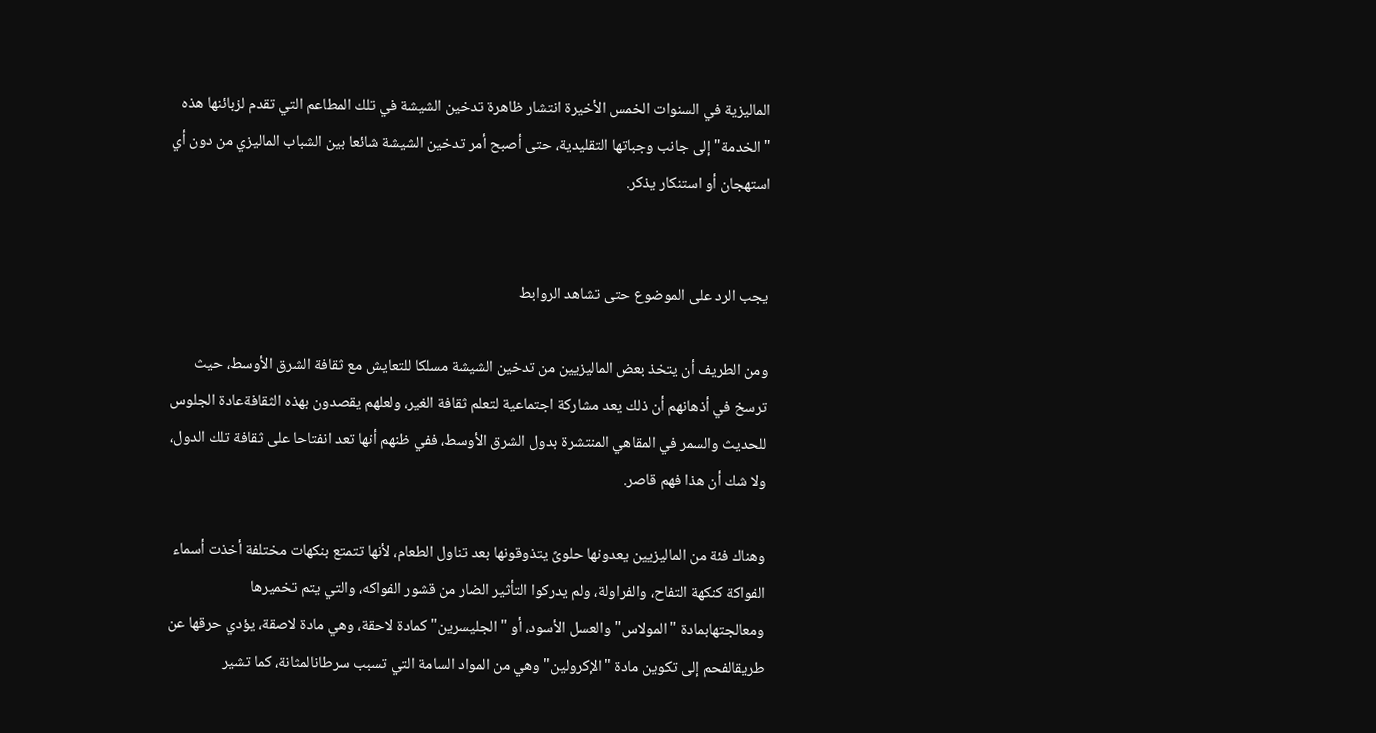الماليزية في السنوات الخمس الأخيرة انتشار ظاهرة تدخين الشيشة في تلك المطاعم التي تقدم لزبائنها هذه "الخدمة" إلى جانب وجباتها التقليدية، حتى أصبح أمر تدخين الشيشة شائعا بين الشباب الماليزي من دون أي استهجان أو استنكار يذكر.


يجب الرد على الموضوع حتى تشاهد الروابط

ومن الطريف أن يتخذ بعض الماليزيين من تدخين الشيشة مسلكا للتعايش مع ثقافة الشرق الأوسط، حيث ترسخ في أذهانهم أن ذلك يعد مشاركة اجتماعية لتعلم ثقافة الغير، ولعلهم يقصدون بهذه الثقافةعادة الجلوس للحديث والسمر في المقاهي المنتشرة بدول الشرق الأوسط، ففي ظنهم أنها تعد انفتاحا على ثقافة تلك الدول، ولا شك أن هذا فهم قاصر.

وهناك فئة من الماليزيين يعدونها حلوىً يتذوقونها بعد تناول الطعام، لأنها تتمتع بنكهات مختلفة أخذت أسماء الفواكة كنكهة التفاح، والفراولة، ولم يدركوا التأثير الضار من قشور الفواكه، والتي يتم تخميرها ومعالجتهابمادة "المولاس" والعسل الأسود، أو "الجليسرين" كمادة لاحقة، وهي مادة لاصقة، يؤدي حرقها عن طريقالفحم إلى تكوين مادة "الإكرولين" وهي من المواد السامة التي تسبب سرطانالمثانة، كما تشير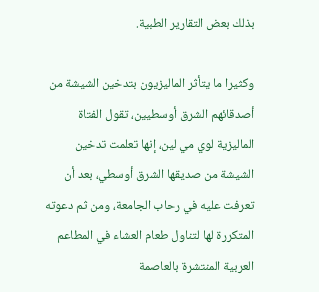بذلك بعض التقارير الطبية.

وكثيرا ما يتأثر الماليزيون بتدخين الشيشة من أصدقائهم الشرق أوسطيين، تقول الفتاة الماليزية لوي مي لين، إنها تعلمت تدخين الشيشة من صديقها الشرق أوسطي، بعد أن تعرفت عليه في رحاب الجامعة، ومن ثم دعوته المتكررة لها لتناول طعام العشاء في المطاعم العربية المنتشرة بالعاصمة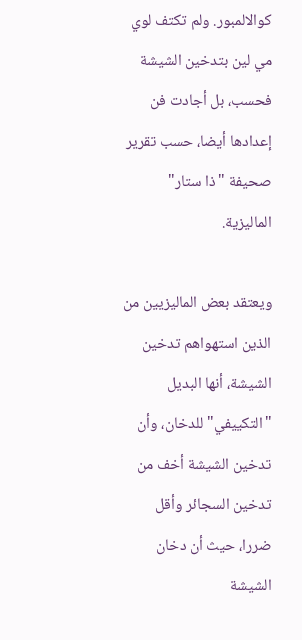كوالالمبور. ولم تكتف لوي مي لين بتدخين الشيشة فحسب، بل أجادت فن إعدادها أيضا، حسب تقرير صحيفة "ذا ستار" الماليزية.

ويعتقد بعض الماليزيين من الذين استهواهم تدخين الشيشة، أنها البديل "التكييفي" للدخان، وأن تدخين الشيشة أخف من تدخين السجائر وأقل ضررا، حيث أن دخان الشيشة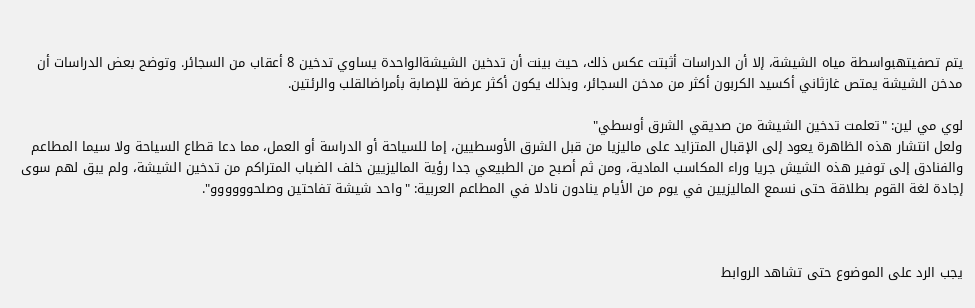يتم تصفيتهبواسطة مياه الشيشة، إلا أن الدراسات أثبتت عكس ذلك، حيث بينت أن تدخين الشيشةالواحدة يساوي تدخين 8 أعقاب من السجائر. وتوضح بعض الدراسات أن مدخن الشيشة يمتص غازثاني أكسيد الكربون أكثر من مدخن السجائر، وبذلك يكون أكثر عرضة للإصابة بأمراضالقلب والرئتين.

لوي مي لين: "تعلمت تدخين الشيشة من صديقي الشرق أوسطي"
ولعل انتشار هذه الظاهرة يعود إلى الإقبال المتزايد على ماليزيا من قبل الشرق الأوسطيين، إما للسياحة أو الدراسة أو العمل، مما دعا قطاع السياحة ولا سيما المطاعم والفنادق إلى توفير هذه الشيش جريا وراء المكاسب المادية، ومن ثم أصبح من الطبيعي جدا رؤية الماليزيين خلف الضباب المتراكم من تدخين الشيشة، ولم يبق لهم سوى إجادة لغة القوم بطلاقة حتى نسمع الماليزيين في يوم من الأيام ينادون نادلا في المطاعم العربية: "واحد شيشة تفاحتين وصلحوووووو".



يجب الرد على الموضوع حتى تشاهد الروابط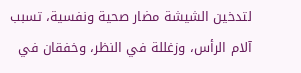لتدخين الشيشة مضار صحية ونفسية، تسبب آلام الرأس، وزغللة في النظر، وخفقان في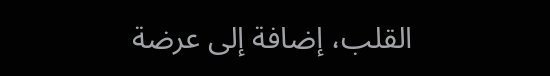القلب، إضافة إلى عرضة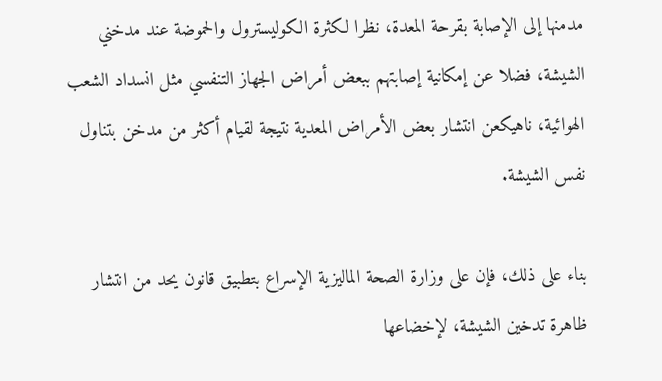مدمنها إلى الإصابة بقرحة المعدة، نظرا لكثرة الكوليسترول والحموضة عند مدخني الشيشة، فضلا عن إمكانية إصابتهم ببعض أمراض الجهاز التنفسي مثل انسداد الشعب الهوائية، ناهيكعن انتشار بعض الأمراض المعدية نتيجة لقيام أكثر من مدخن بتناول نفس الشيشة.

بناء على ذلك، فإن على وزارة الصحة الماليزية الإسراع بتطبيق قانون يحد من انتشار ظاهرة تدخين الشيشة، لإخضاعها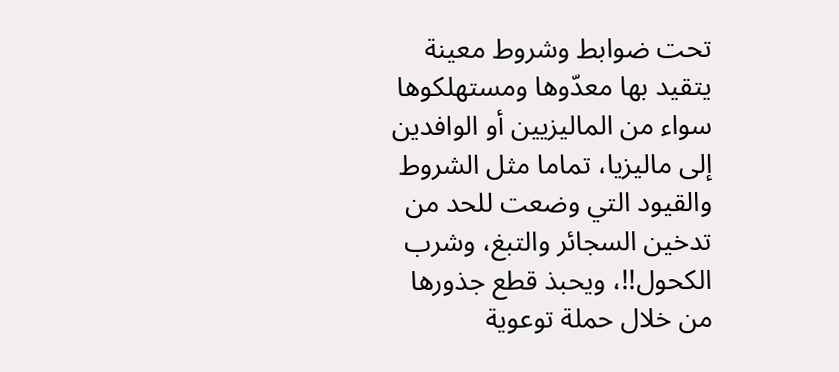تحت ضوابط وشروط معينة يتقيد بها معدّوها ومستهلكوها سواء من الماليزيين أو الوافدين إلى ماليزيا، تماما مثل الشروط والقيود التي وضعت للحد من تدخين السجائر والتبغ، وشرب الكحول!!، ويحبذ قطع جذورها من خلال حملة توعوية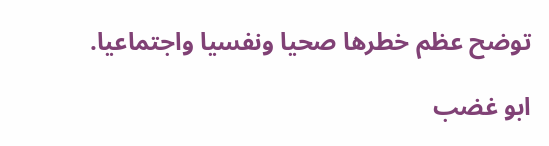توضح عظم خطرها صحيا ونفسيا واجتماعيا.

ابو غضب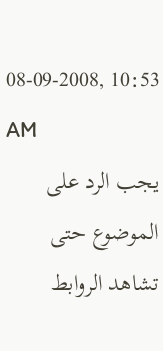08-09-2008, 10:53 AM
يجب الرد على الموضوع حتى تشاهد الروابط